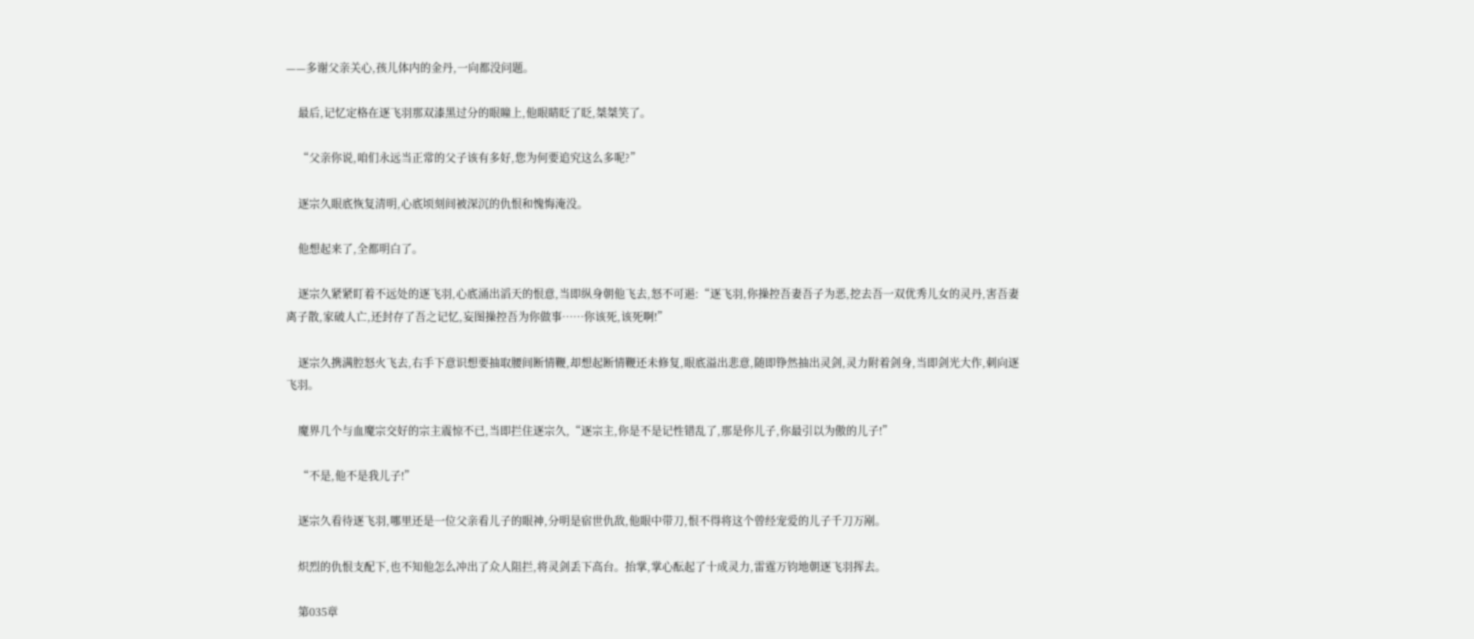——多谢父亲关心,孩儿体内的金丹,一向都没问题。

    最后,记忆定格在逐飞羽那双漆黑过分的眼瞳上,他眼睛眨了眨,桀桀笑了。

    “父亲你说,咱们永远当正常的父子该有多好,您为何要追究这么多呢?”

    逐宗久眼底恢复清明,心底顷刻间被深沉的仇恨和愧悔淹没。

    他想起来了,全都明白了。

    逐宗久紧紧盯着不远处的逐飞羽,心底涌出滔天的恨意,当即纵身朝他飞去,怒不可遏:“逐飞羽,你操控吾妻吾子为恶,挖去吾一双优秀儿女的灵丹,害吾妻离子散,家破人亡,还封存了吾之记忆,妄图操控吾为你做事……你该死,该死啊!”

    逐宗久携满腔怒火飞去,右手下意识想要抽取腰间断情鞭,却想起断情鞭还未修复,眼底溢出悲意,随即铮然抽出灵剑,灵力附着剑身,当即剑光大作,刺向逐飞羽。

    魔界几个与血魔宗交好的宗主震惊不已,当即拦住逐宗久,“逐宗主,你是不是记性错乱了,那是你儿子,你最引以为傲的儿子!”

    “不是,他不是我儿子!”

    逐宗久看待逐飞羽,哪里还是一位父亲看儿子的眼神,分明是宿世仇敌,他眼中带刀,恨不得将这个曾经宠爱的儿子千刀万剐。

    炽烈的仇恨支配下,也不知他怎么冲出了众人阻拦,将灵剑丢下高台。抬掌,掌心酝起了十成灵力,雷霆万钧地朝逐飞羽挥去。

    第035章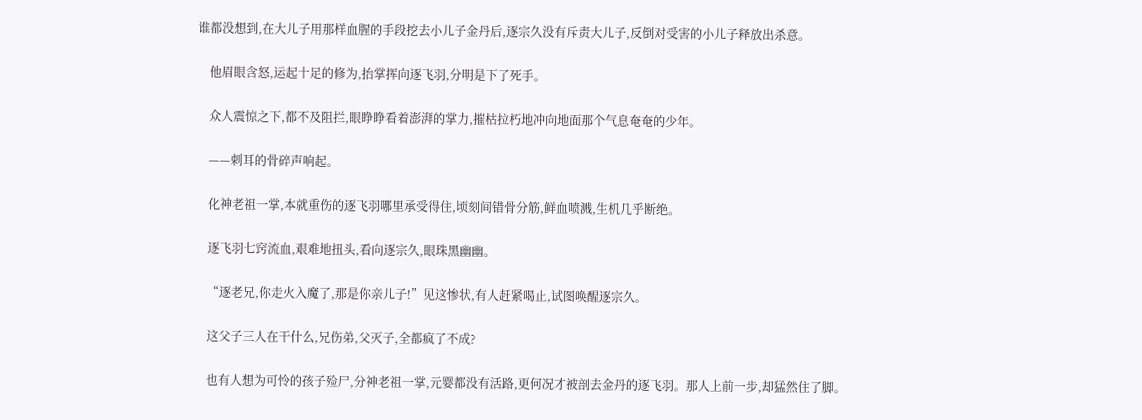谁都没想到,在大儿子用那样血腥的手段挖去小儿子金丹后,逐宗久没有斥责大儿子,反倒对受害的小儿子释放出杀意。

    他眉眼含怒,运起十足的修为,抬掌挥向逐飞羽,分明是下了死手。

    众人震惊之下,都不及阻拦,眼睁睁看着澎湃的掌力,摧枯拉朽地冲向地面那个气息奄奄的少年。

    ——刺耳的骨碎声响起。

    化神老祖一掌,本就重伤的逐飞羽哪里承受得住,顷刻间错骨分筋,鲜血喷溅,生机几乎断绝。

    逐飞羽七窍流血,艰难地扭头,看向逐宗久,眼珠黑幽幽。

    “逐老兄,你走火入魔了,那是你亲儿子!”见这惨状,有人赶紧喝止,试图唤醒逐宗久。

    这父子三人在干什么,兄伤弟,父灭子,全都疯了不成?

    也有人想为可怜的孩子殓尸,分神老祖一掌,元婴都没有活路,更何况才被剖去金丹的逐飞羽。那人上前一步,却猛然住了脚。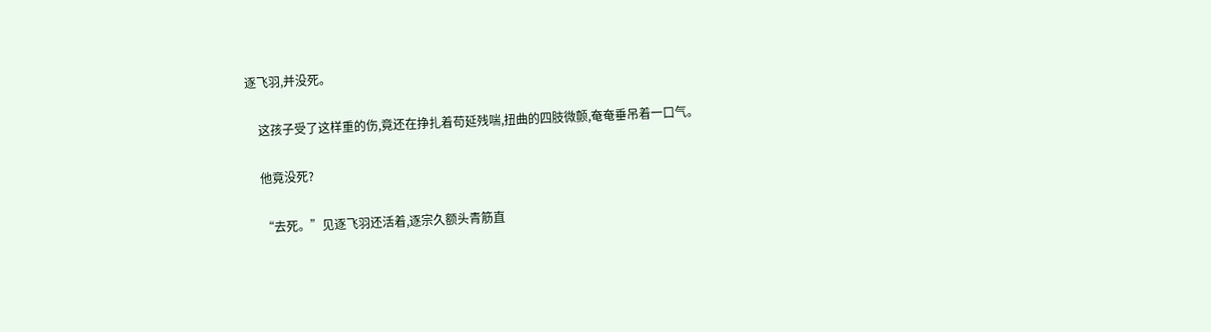逐飞羽,并没死。

    这孩子受了这样重的伤,竟还在挣扎着苟延残喘,扭曲的四肢微颤,奄奄垂吊着一口气。

    他竟没死?

    “去死。”见逐飞羽还活着,逐宗久额头青筋直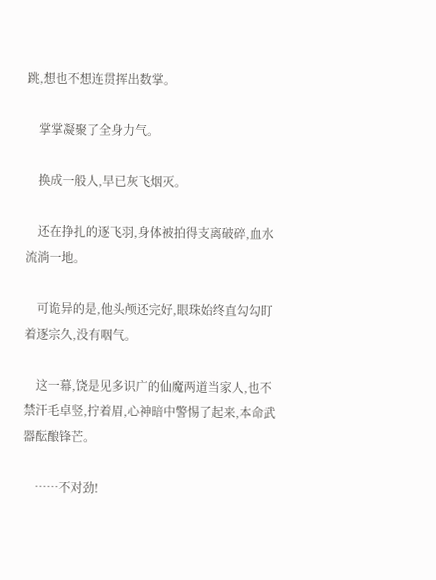跳,想也不想连贯挥出数掌。

    掌掌凝聚了全身力气。

    换成一般人,早已灰飞烟灭。

    还在挣扎的逐飞羽,身体被拍得支离破碎,血水流淌一地。

    可诡异的是,他头颅还完好,眼珠始终直勾勾盯着逐宗久,没有咽气。

    这一幕,饶是见多识广的仙魔两道当家人,也不禁汗毛卓竖,拧着眉,心神暗中警惕了起来,本命武器酝酿锋芒。

    ……不对劲!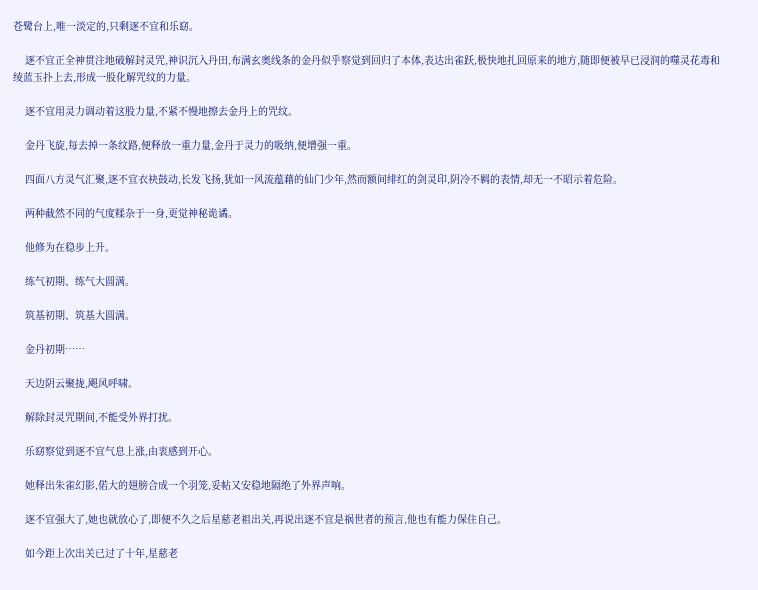苍鹭台上,唯一淡定的,只剩逐不宜和乐窈。

    逐不宜正全神贯注地破解封灵咒,神识沉入丹田,布满玄奥线条的金丹似乎察觉到回归了本体,表达出雀跃,极快地扎回原来的地方,随即便被早已浸润的噬灵花毒和绫蓝玉扑上去,形成一股化解咒纹的力量。

    逐不宜用灵力调动着这股力量,不紧不慢地擦去金丹上的咒纹。

    金丹飞旋,每去掉一条纹路,便释放一重力量,金丹于灵力的吸纳,便增强一重。

    四面八方灵气汇聚,逐不宜衣袂鼓动,长发飞扬,犹如一风流蕴藉的仙门少年,然而额间绯红的剑灵印,阴冷不羁的表情,却无一不昭示着危险。

    两种截然不同的气度糅杂于一身,更觉神秘诡谲。

    他修为在稳步上升。

    练气初期、练气大圆满。

    筑基初期、筑基大圆满。

    金丹初期……

    天边阴云聚拢,飓风呼啸。

    解除封灵咒期间,不能受外界打扰。

    乐窈察觉到逐不宜气息上涨,由衷感到开心。

    她释出朱雀幻影,偌大的翅膀合成一个羽笼,妥帖又安稳地隔绝了外界声响。

    逐不宜强大了,她也就放心了,即便不久之后星慈老祖出关,再说出逐不宜是祸世者的预言,他也有能力保住自己。

    如今距上次出关已过了十年,星慈老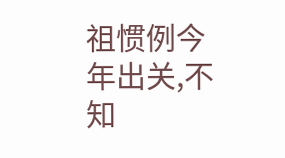祖惯例今年出关,不知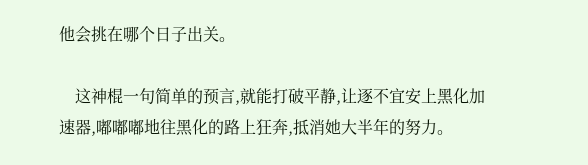他会挑在哪个日子出关。

    这神棍一句简单的预言,就能打破平静,让逐不宜安上黑化加速器,嘟嘟嘟地往黑化的路上狂奔,抵消她大半年的努力。